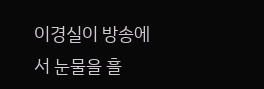이경실이 방송에서 눈물을 흘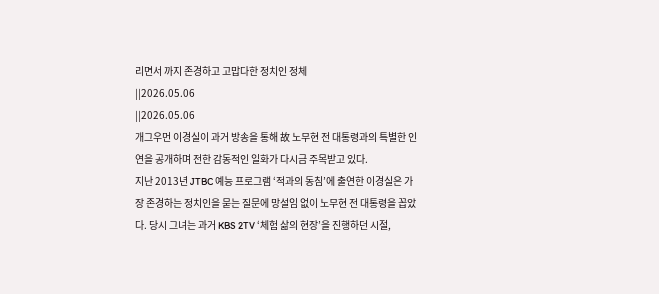리면서 까지 존경하고 고맙다한 정치인 정체
||2026.05.06
||2026.05.06
개그우먼 이경실이 과거 방송을 통해 故 노무현 전 대통령과의 특별한 인연을 공개하며 전한 감동적인 일화가 다시금 주목받고 있다.
지난 2013년 JTBC 예능 프로그램 ‘적과의 동침’에 출연한 이경실은 가장 존경하는 정치인을 묻는 질문에 망설임 없이 노무현 전 대통령을 꼽았다. 당시 그녀는 과거 KBS 2TV ‘체험 삶의 현장’을 진행하던 시절,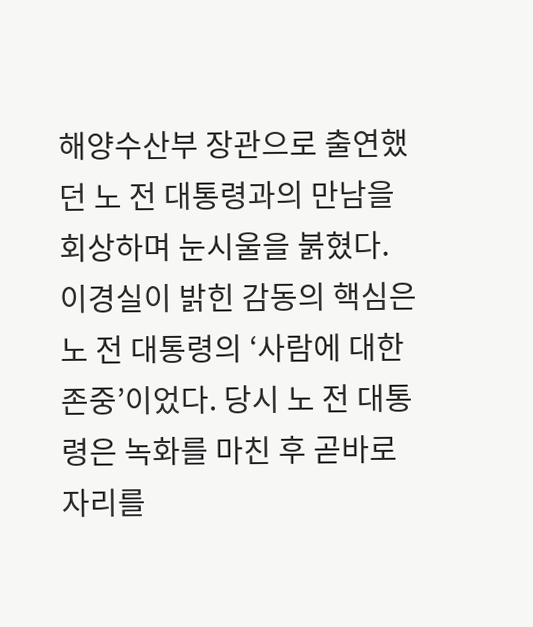해양수산부 장관으로 출연했던 노 전 대통령과의 만남을 회상하며 눈시울을 붉혔다.
이경실이 밝힌 감동의 핵심은 노 전 대통령의 ‘사람에 대한 존중’이었다. 당시 노 전 대통령은 녹화를 마친 후 곧바로 자리를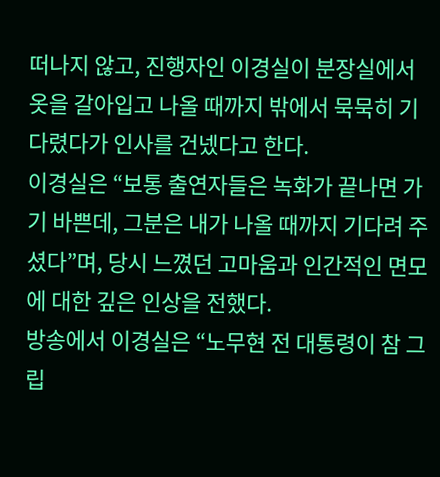떠나지 않고, 진행자인 이경실이 분장실에서 옷을 갈아입고 나올 때까지 밖에서 묵묵히 기다렸다가 인사를 건넸다고 한다.
이경실은 “보통 출연자들은 녹화가 끝나면 가기 바쁜데, 그분은 내가 나올 때까지 기다려 주셨다”며, 당시 느꼈던 고마움과 인간적인 면모에 대한 깊은 인상을 전했다.
방송에서 이경실은 “노무현 전 대통령이 참 그립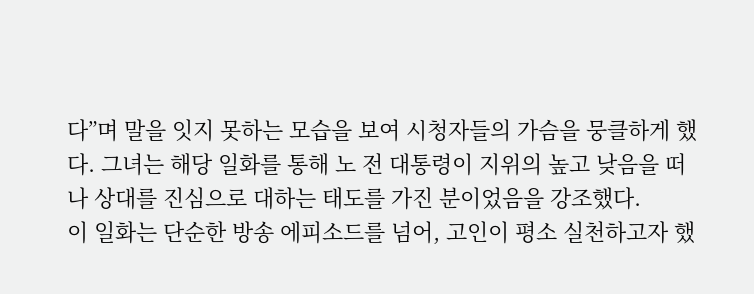다”며 말을 잇지 못하는 모습을 보여 시청자들의 가슴을 뭉클하게 했다. 그녀는 해당 일화를 통해 노 전 대통령이 지위의 높고 낮음을 떠나 상대를 진심으로 대하는 태도를 가진 분이었음을 강조했다.
이 일화는 단순한 방송 에피소드를 넘어, 고인이 평소 실천하고자 했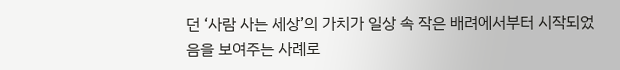던 ‘사람 사는 세상’의 가치가 일상 속 작은 배려에서부터 시작되었음을 보여주는 사례로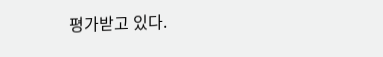평가받고 있다.